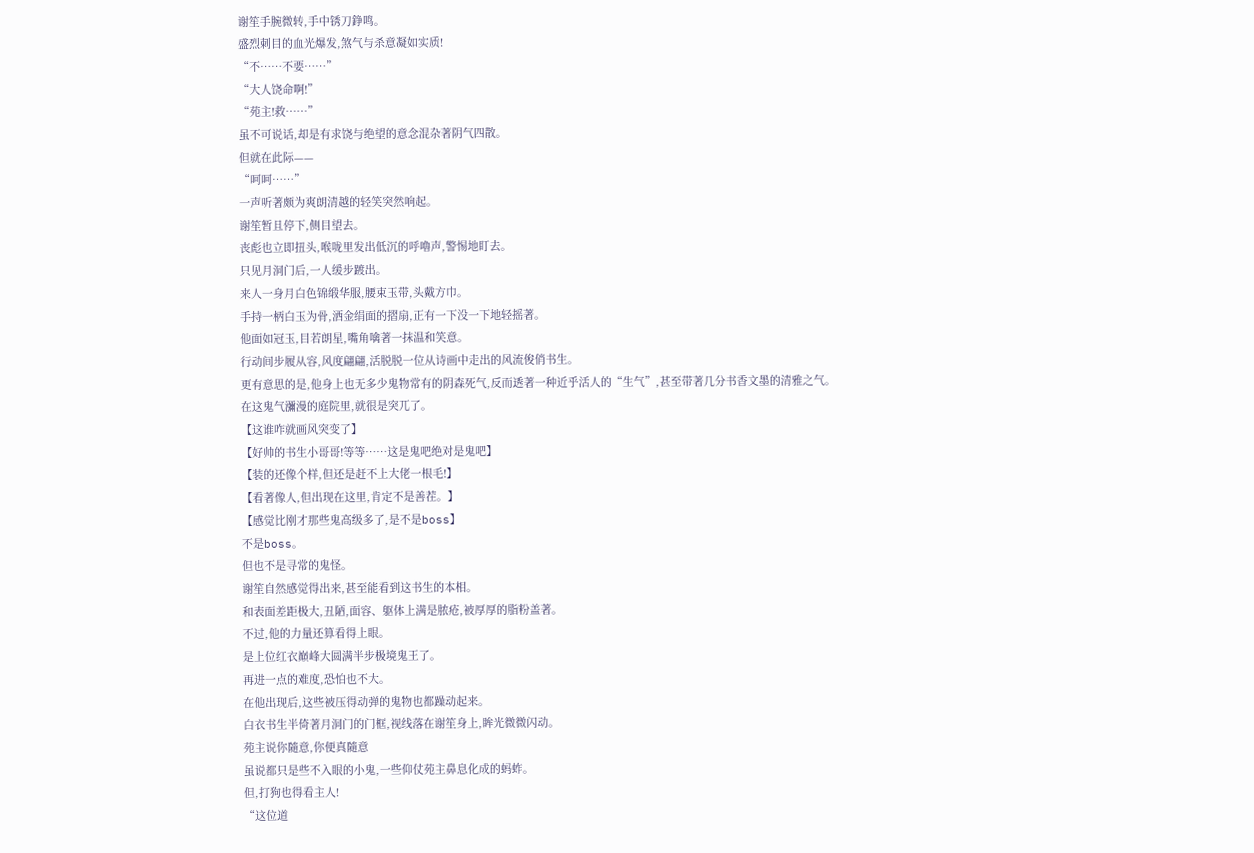谢笙手腕微转,手中锈刀錚鸣。
盛烈刺目的血光爆发,煞气与杀意凝如实质!
“不……不要……”
“大人饶命啊!”
“苑主!救……”
虽不可说话,却是有求饶与绝望的意念混杂著阴气四散。
但就在此际——
“呵呵……”
一声听著颇为爽朗清越的轻笑突然响起。
谢笙暂且停下,侧目望去。
丧彪也立即扭头,喉咙里发出低沉的呼嚕声,警惕地盯去。
只见月洞门后,一人缓步踱出。
来人一身月白色锦缎华服,腰束玉带,头戴方巾。
手持一柄白玉为骨,洒金绢面的摺扇,正有一下没一下地轻摇著。
他面如冠玉,目若朗星,嘴角噙著一抹温和笑意。
行动间步履从容,风度翩翩,活脱脱一位从诗画中走出的风流俊俏书生。
更有意思的是,他身上也无多少鬼物常有的阴森死气,反而透著一种近乎活人的“生气”,甚至带著几分书香文墨的清雅之气。
在这鬼气瀰漫的庭院里,就很是突兀了。
【这谁咋就画风突变了】
【好帅的书生小哥哥!等等……这是鬼吧绝对是鬼吧】
【装的还像个样,但还是赶不上大佬一根毛!】
【看著像人,但出现在这里,肯定不是善茬。】
【感觉比刚才那些鬼高级多了,是不是boss】
不是boss。
但也不是寻常的鬼怪。
谢笙自然感觉得出来,甚至能看到这书生的本相。
和表面差距极大,丑陋,面容、躯体上满是脓疮,被厚厚的脂粉盖著。
不过,他的力量还算看得上眼。
是上位红衣巔峰大圆满半步极境鬼王了。
再进一点的难度,恐怕也不大。
在他出现后,这些被压得动弹的鬼物也都躁动起来。
白衣书生半倚著月洞门的门框,视线落在谢笙身上,眸光微微闪动。
苑主说你隨意,你便真隨意
虽说都只是些不入眼的小鬼,一些仰仗苑主鼻息化成的蚂蚱。
但,打狗也得看主人!
“这位道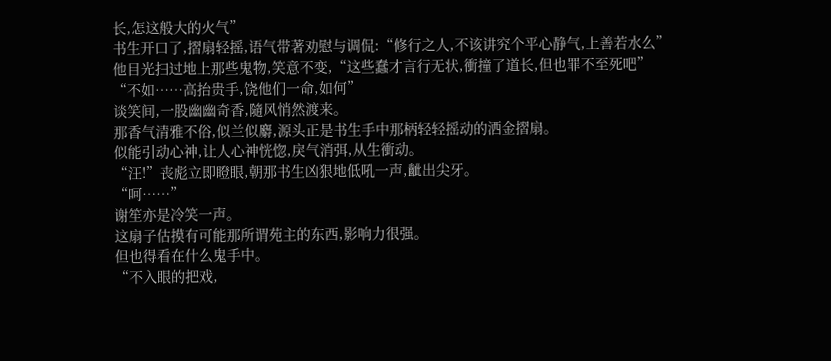长,怎这般大的火气”
书生开口了,摺扇轻摇,语气带著劝慰与调侃:“修行之人,不该讲究个平心静气,上善若水么”
他目光扫过地上那些鬼物,笑意不变,“这些蠢才言行无状,衝撞了道长,但也罪不至死吧”
“不如……高抬贵手,饶他们一命,如何”
谈笑间,一股幽幽奇香,隨风悄然渡来。
那香气清雅不俗,似兰似麝,源头正是书生手中那柄轻轻摇动的洒金摺扇。
似能引动心神,让人心神恍惚,戾气消弭,从生衝动。
“汪!”丧彪立即瞪眼,朝那书生凶狠地低吼一声,齜出尖牙。
“呵……”
谢笙亦是冷笑一声。
这扇子估摸有可能那所谓苑主的东西,影响力很强。
但也得看在什么鬼手中。
“不入眼的把戏,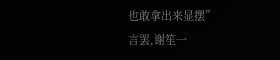也敢拿出来显摆”
言罢,谢笙一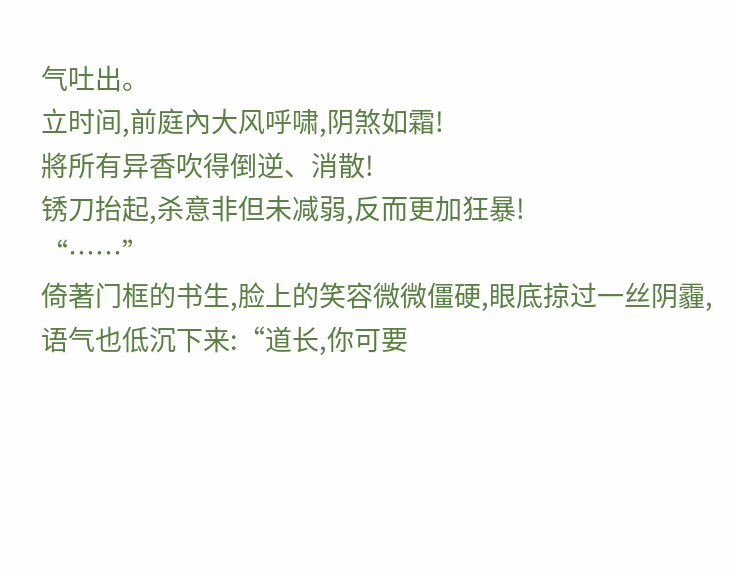气吐出。
立时间,前庭內大风呼啸,阴煞如霜!
將所有异香吹得倒逆、消散!
锈刀抬起,杀意非但未减弱,反而更加狂暴!
“……”
倚著门框的书生,脸上的笑容微微僵硬,眼底掠过一丝阴霾,语气也低沉下来:“道长,你可要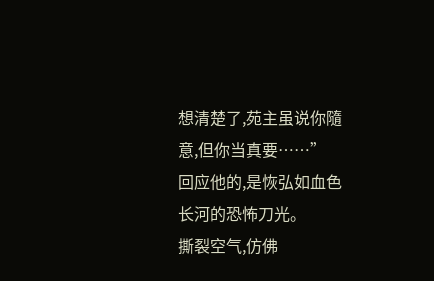想清楚了,苑主虽说你隨意,但你当真要……”
回应他的,是恢弘如血色长河的恐怖刀光。
撕裂空气,仿佛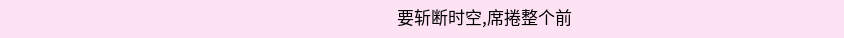要斩断时空,席捲整个前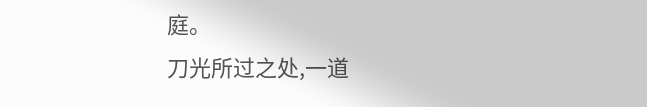庭。
刀光所过之处,一道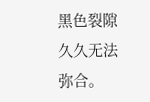黑色裂隙久久无法弥合。